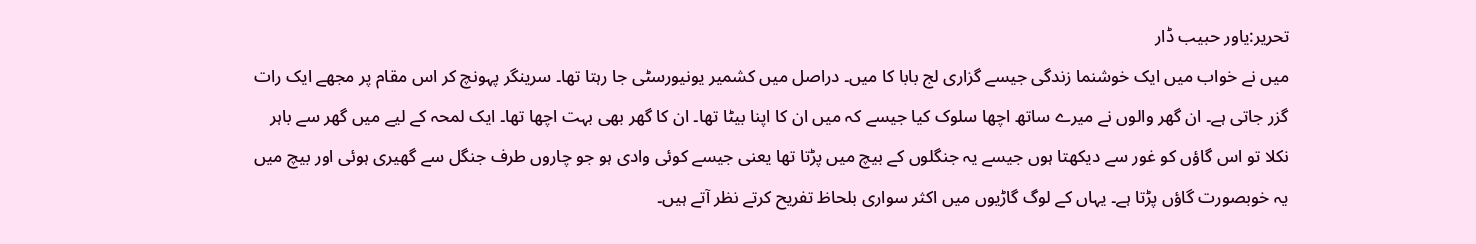تحریر:یاور حبیب ڈار
میں نے خواب میں ایک خوشنما زندگی جیسے گزاری لج بابا کا میں۔ دراصل میں کشمیر یونیورسٹی جا رہتا تھا۔ سرینگر پہونچ کر اس مقام پر مجھے ایک رات گزر جاتی ہے۔ ان گھر والوں نے میرے ساتھ اچھا سلوک کیا جیسے کہ میں ان کا اپنا بیٹا تھا۔ ان کا گھر بھی بہت اچھا تھا۔ ایک لمحہ کے لیے میں گھر سے باہر نکلا تو اس گاؤں کو غور سے دیکھتا ہوں جیسے یہ جنگلوں کے بیچ میں پڑتا تھا یعنی جیسے کوئی وادی ہو جو چاروں طرف جنگل سے گھیری ہوئی اور بیچ میں یہ خوبصورت گاؤں پڑتا ہے۔ یہاں کے لوگ گاڑیوں میں اکثر سواری بلحاظ تفریح کرتے نظر آتے ہیں۔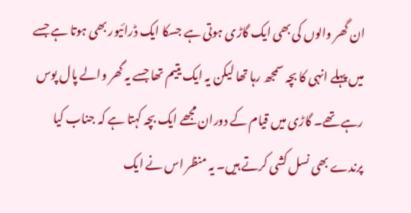ان گھر والوں کی بھی ایک گاڑی ہوتی ہے جسکا ایک ڈرائیور بھی ہوتا ہے جسے میں پہلے انہی کا بچہ سمجھ رہا تھا لیکن یہ ایک یتیم تھا جسے یہ گھر والے پال پوس رہے تھے۔ گاڑی میں قیام کے دوران مجھے ایک بچہ کہتا ہے کہ جناب کیا پرندے بھی نسل کشی کرتے ہیں۔ یہ منظر اس نے ایک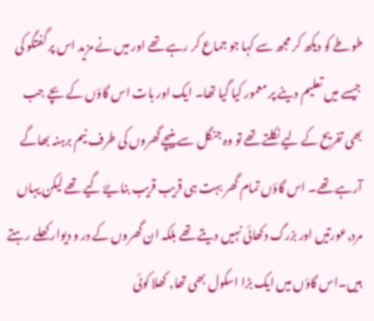طوطے کو دیکھ کر مجھ سے کہا جو جماع کر رہے تھے اور میں نے مزید اس پر گفتگو کی جیسے میں تعلیم دینے پر معمور کیا گیا تھا۔ ایک اور بات اس گاؤں کے بچے جب بھی تفریح کے لیے نکلتے تھے تو وہ جنگل سے بنیچے گھروں کی طرف نیم برہنہ بھاگے آرہے تھے۔ اس گاؤں تمام گھر بہت ہی قریب قریب بنایۓ گیے تھے لیکن یہاں مرد,عورتیں اور بزرگ دکھائی نہیں دیتے تھے بلکہ ان گھروں کے در و دیوار کھلے رہتے ہیں۔اس گاؤں میں ایک بڑا اسکول بھی تھا, کھلا کوئی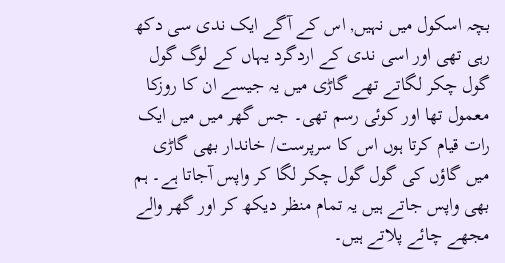بچہ اسکول میں نہیں, اس کے آگے ایک ندی سی دکھ رہی تھی اور اسی ندی کے اردگرد یہاں کے لوگ گول گول چکر لگاتے تھے گاڑی میں یہ جیسے ان کا روزکا معمول تھا اور کوئی رسم تھی۔ جس گھر میں میں ایک رات قیام کرتا ہوں اس کا سرپرست/ خاندار بھی گاڑی میں گاؤں کی گول گول چکر لگا کر واپس آجاتا ہے۔ ہم بھی واپس جاتے ہیں یہ تمام منظر دیکھ کر اور گھر والے مجھے چائے پلاتے ہیں۔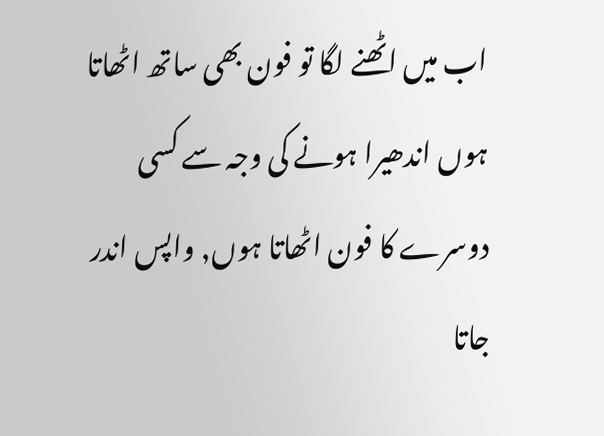اب میں اٹھنے لگا تو فون بھی ساتھ اٹھاتا ہوں اندھیرا ہونے کی وجہ سے کسی دوسرے کا فون اٹھاتا ہوں, واپس اندر جاتا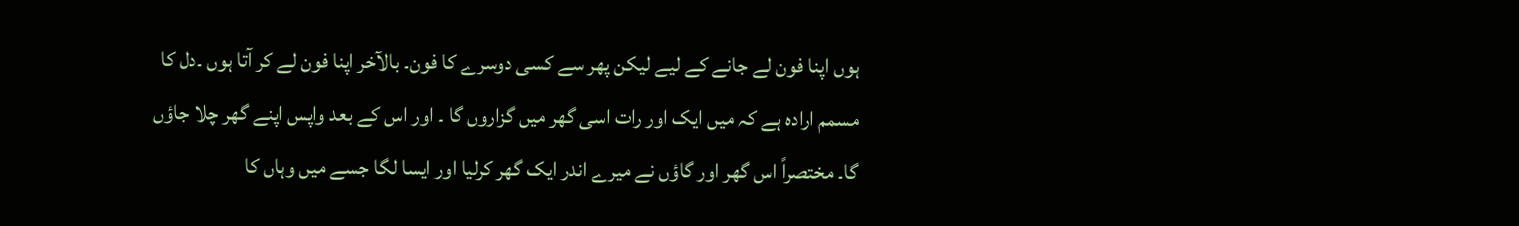ہوں اپنا فون لے جانے کے لیے لیکن پھر سے کسی دوسرے کا فون۔ بالآخر اپنا فون لے کر آتا ہوں ۔دل کا مسمم ارادہ ہے کہ میں ایک اور رات اسی گھر میں گزاروں گا ۔ اور اس کے بعد واپس اپنے گھر چلا جاؤں گا۔ مختصراً اس گھر اور گاؤں نے میرے اندر ایک گھر کرلیا اور ایسا لگا جسے میں وہاں کا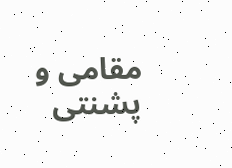مقامی و پشنتی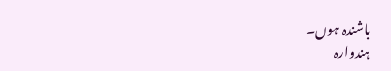باشندہ ہوں۔
ہندوارہ